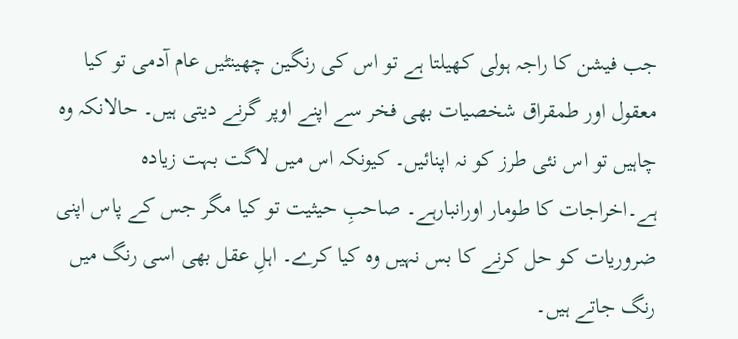جب فیشن کا راجہ ہولی کھیلتا ہے تو اس کی رنگین چھینٹیں عام آدمی تو کیا معقول اور طمقراق شخصیات بھی فخر سے اپنے اوپر گرنے دیتی ہیں۔ حالانکہ وہ چاہیں تو اس نئی طرز کو نہ اپنائیں۔ کیونکہ اس میں لاگت بہت زیادہ ہے۔اخراجات کا طومار اورانبارہے۔ صاحبِ حیثیت تو کیا مگر جس کے پاس اپنی ضروریات کو حل کرنے کا بس نہیں وہ کیا کرے۔ اہلِ عقل بھی اسی رنگ میں رنگ جاتے ہیں۔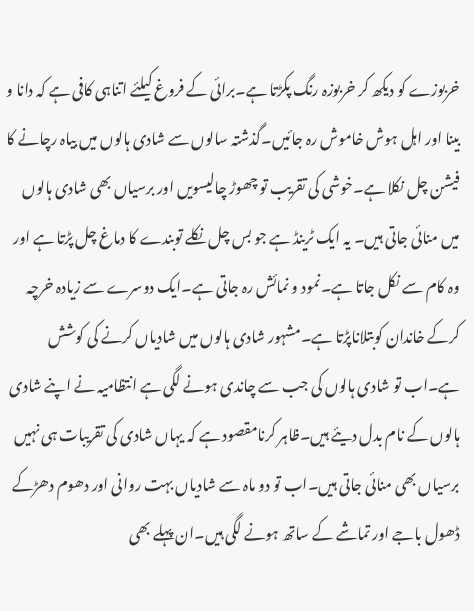خربوزے کو دیکھ کر خربوزہ رنگ پکڑتا ہے۔برائی کے فروغ کیلئے اتناہی کافی ہے کہ دانا و بینا اور اہل ہوش خاموش رہ جائیں۔گذشتہ سالوں سے شادی ہالوں میں بیاہ رچانے کا فیشن چل نکلا ہے۔خوشی کی تقریب تو چھوڑ چالیسویں اور برسیاں بھی شادی ہالوں میں منائی جاتی ہیں۔ یہ ایک ٹرینڈ ہے جو بس چل نکلے توبندے کا دماغ چل پڑتا ہے اور وہ کام سے نکل جاتا ہے۔نمود و نمائش رہ جاتی ہے۔ایک دوسرے سے زیادہ خرچہ کرکے خاندان کوبتلاناپڑتا ہے۔مشہور شادی ہالوں میں شادیاں کرنے کی کوشش ہے۔اب تو شادی ہالوں کی جب سے چاندی ہونے لگی ہے انتظامیہ نے اپنے شادی ہالوں کے نام بدل دیئے ہیں۔ظاہر کرنامقصود ہے کہ یہاں شادی کی تقریبات ہی نہیں برسیاں بھی منائی جاتی ہیں۔اب تو دو ماہ سے شادیاں بہت روانی اور دھوم دھڑکے ڈھول باجے اور تماشے کے ساتھ ہونے لگی ہیں۔ان پہلے بھی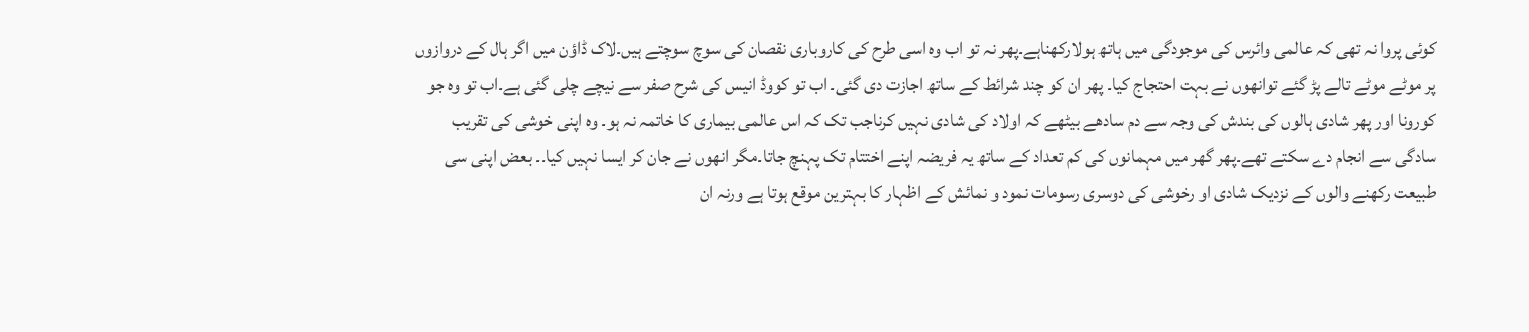کوئی پروا نہ تھی کہ عالمی وائرس کی موجودگی میں ہاتھ ہولارکھناہے۔پھر نہ تو اب وہ اسی طرح کی کاروباری نقصان کی سوچ سوچتے ہیں۔لاک ڈاؤن میں اگر ہال کے دروازوں پر موٹے موٹے تالے پڑ گئے توانھوں نے بہت احتجاج کیا۔ پھر ان کو چند شرائط کے ساتھ اجازت دی گئی۔ اب تو کووڈ انیس کی شرح صفر سے نیچے چلی گئی ہے۔اب تو وہ جو کورونا اور پھر شادی ہالوں کی بندش کی وجہ سے دم سادھے بیٹھے کہ اولاد کی شادی نہیں کرناجب تک کہ اس عالمی بیماری کا خاتمہ نہ ہو۔ وہ اپنی خوشی کی تقریب سادگی سے انجام دے سکتے تھے۔پھر گھر میں مہمانوں کی کم تعداد کے ساتھ یہ فریضہ اپنے اختتام تک پہنچ جاتا۔مگر انھوں نے جان کر ایسا نہیں کیا۔۔ بعض اپنی سی طبیعت رکھنے والوں کے نزدیک شادی او رخوشی کی دوسری رسومات نمود و نمائش کے اظہار کا بہترین موقع ہوتا ہے ورنہ ان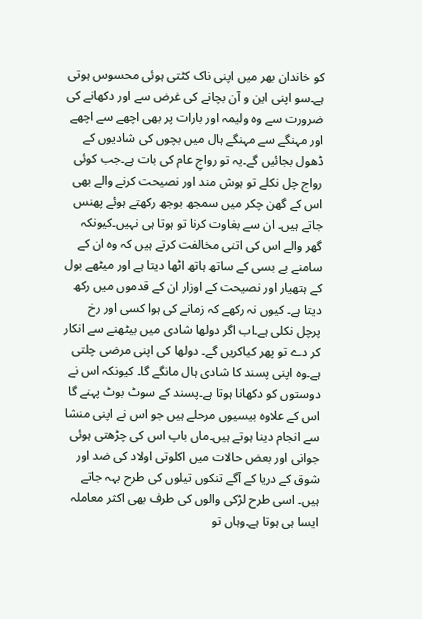کو خاندان بھر میں اپنی ناک کٹتی ہوئی محسوس ہوتی ہے۔سو اپنی این و آن بچانے کی غرض سے اور دکھانے کی ضرورت سے وہ ولیمہ اور بارات پر بھی اچھے سے اچھے اور مہنگے سے مہنگے ہال میں بچوں کی شادیوں کے ڈھول بجائیں گے۔یہ تو رواجِ عام کی بات ہے۔جب کوئی رواج چل نکلے تو ہوش مند اور نصیحت کرنے والے بھی اس کے گھن چکر میں سمجھ بوجھ رکھتے ہوئے پھنس جاتے ہیں۔ ان سے بغاوت کرنا تو ہوتا ہی نہیں۔کیونکہ گھر والے اس کی اتنی مخالفت کرتے ہیں کہ وہ ان کے سامنے بے بسی کے ساتھ ہاتھ اٹھا دیتا ہے اور میٹھے بول کے ہتھیار اور نصیحت کے اوزار ان کے قدموں میں رکھ دیتا ہے۔ کیوں نہ رکھے کہ زمانے کی ہوا کسی اور رخ پرچل نکلی ہے۔اب اگر دولھا شادی میں بیٹھنے سے انکار کر دے تو پھر کیاکریں گے۔ دولھا کی اپنی مرضی چلتی ہے۔وہ اپنی پسند کا شادی ہال مانگے گا۔ کیونکہ اس نے دوستوں کو دکھانا ہوتا ہے۔پسند کے سوٹ بوٹ پہنے گا اس کے علاوہ بیسیوں مرحلے ہیں جو اس نے اپنی منشا سے انجام دینا ہوتے ہیں۔ماں باپ اس کی چڑھتی ہوئی جوانی اور بعض حالات میں اکلوتی اولاد کی ضد اور شوق کے دریا کے آگے تنکوں تیلوں کی طرح بہہ جاتے ہیں۔ اسی طرح لڑکی والوں کی طرف بھی اکثر معاملہ ایسا ہی ہوتا ہے۔وہاں تو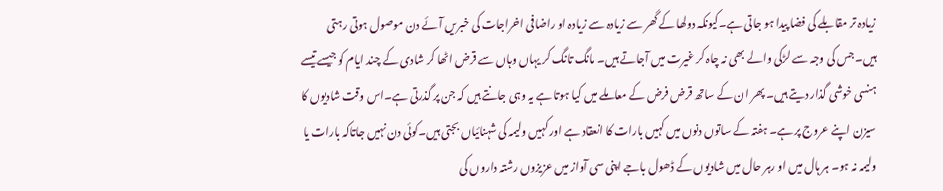زیادہ تر مقابلے کی فضا پیدا ہو جاتی ہے۔کیونکہ دولھا کے گھر سے زیادہ سے زیادہ او راضافی اخراجات کی خبریں آئے دن موصول ہوتی رہتی ہیں۔جس کی وجہ سے لڑکی والے بھی نہ چاہ کر غیرت میں آجاتے ہیں۔ مانگ تانگ کر یہاں وہاں سے قرض اٹھا کر شادی کے چند ایام کو جیسے تیسے ہنسی خوشی گذار دیتے ہیں۔ پھر ان کے ساتھ قرض فرض کے معاملے میں کیا ہوتا ہے یہ وہی جانتے ہیں کہ جن پر گذرتی ہے۔اس وقت شادیوں کا سیزن اپنے عروج پر ہے۔ ہفتہ کے ساتوں دنوں میں کہیں بارات کا انعقاد ہے اور کہیں ولیمہ کی شہنائیاں بجتی ہیں۔کوئی دن نہیں جاتاکہ بارات یا ولیمہ نہ ہو۔ ہر ہال میں او رہر حال میں شادیوں کے ڈھول باجے اپنی سی آواز میں عزیزوں رشتہ داروں کی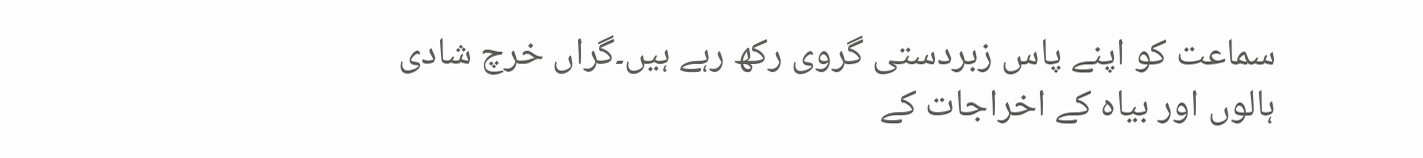سماعت کو اپنے پاس زبردستی گروی رکھ رہے ہیں۔گراں خرچ شادی ہالوں اور بیاہ کے اخراجات کے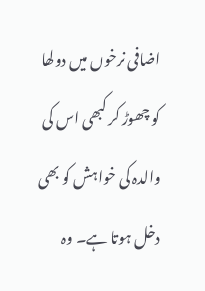اضافی نرخوں میں دولھا کو چھوڑ کر کبھی اس کی والدہ کی خواہش کو بھی دخل ہوتا ہے۔ وہ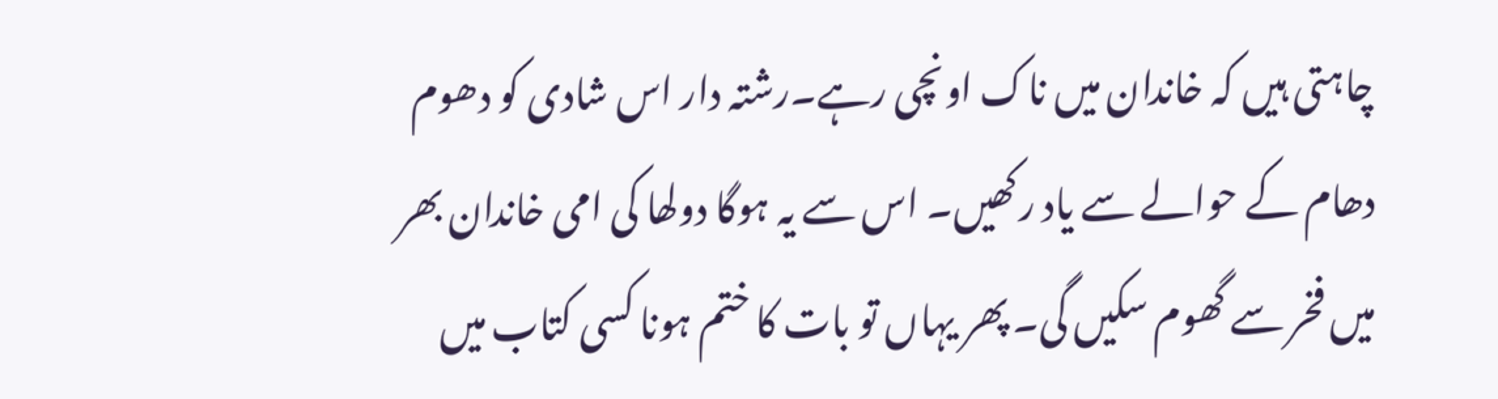چاہتی ہیں کہ خاندان میں ناک اونچی رہے۔رشتہ دار اس شادی کو دھوم دھام کے حوالے سے یاد رکھیں۔ اس سے یہ ہوگا دولھا کی امی خاندان بھر میں فخر سے گھوم سکیں گی۔ پھر یہاں تو بات کا ختم ہونا کسی کتاب میں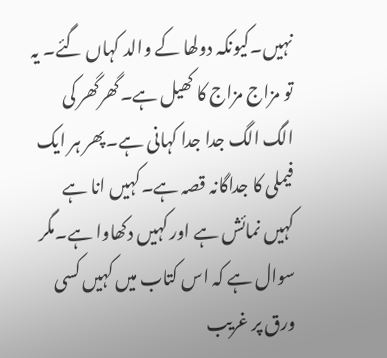نہیں۔کیونکہ دولھا کے والد کہاں گئے۔ یہ تو مزاج مزاج کا کھیل ہے۔گھرگھر کی الگ الگ جدا جدا کہانی ہے۔پھر ہر ایک فیملی کا جداگانہ قصہ ہے۔کہیں انا ہے کہیں نمائش ہے اور کہیں دکھاوا ہے۔مگر سوال ہے کہ اس کتاب میں کہیں کسی ورق پر غریب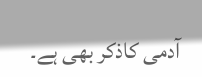آدمی کاذکر بھی ہے۔